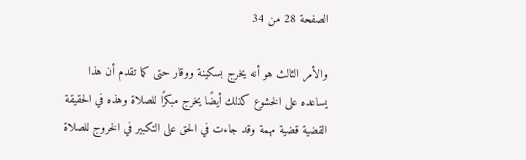الصفحة 28 من 34

والأمر الثالث هو أنه يخرج بسكينة ووقار حتى كما تقدم أن هذا يساعده على الخشوع كذلك أيضًا يخرج مبكرًا للصلاة وهذه في الحقيقة القضية قضية مهمة وقد جاءت في الحق على التكبير في الخروج للصلاة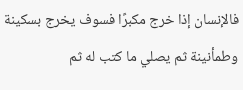فالإنسان إذا خرج مكبرًا فسوف يخرج بسكينة وطمأنينة ثم يصلي ما كتب له ثم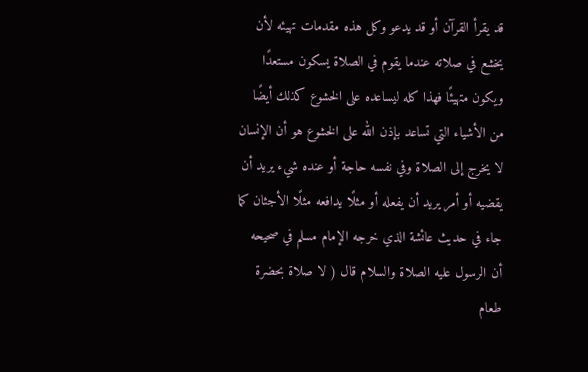قد يقرأ القرآن أو قد يدعو وكل هذه مقدمات تهيئه لأن يخشع في صلاته عندما يقوم في الصلاة يسكون مستعدًا ويكون متهيئًا فهذا كله ليساعده على الخشوع كذلك أيضًا من الأشياء التي تساعد بإذن الله على الخشوع هو أن الإنسان لا يخرج إلى الصلاة وفي نفسه حاجة أو عنده شيء يريد أن يقضيه أو أمر يريد أن يفعله أو مثلًا يدافعه مثلًا الأجثان كما جاء في حديث عائشة الذي خرجه الإمام مسلم في صحيحه أن الرسول عليه الصلاة والسلام قال ( لا صلاة بحضرة طعام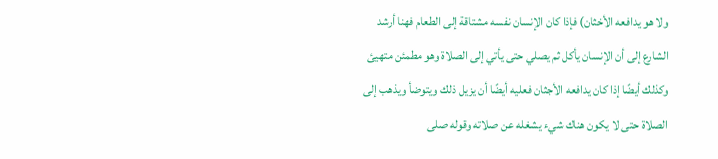ولا هو يدافعه الأخثان) فإذا كان الإنسان نفسه مشتاقة إلى الطعام فهنا أرشد الشارع إلى أن الإنسان يأكل ثم يصلي حتى يأتي إلى الصلاة وهو مطمئن متهيئ وكذلك أيضًا إذا كان يدافعه الأجثان فعليه أيضًا أن يزيل ذلك ويتوضأ ويذهب إلى الصلاة حتى لا يكون هناك شيء يشغله عن صلاته وقوله صلى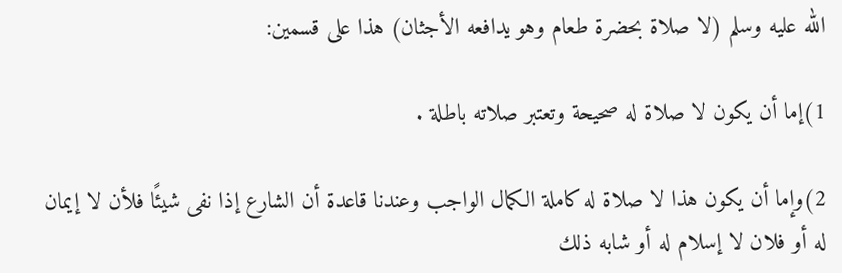الله عليه وسلم (لا صلاة بحضرة طعام وهو يدافعه الأجثان) هذا على قسمين:

1)إما أن يكون لا صلاة له صحيحة وتعتبر صلاته باطلة .

2)وإما أن يكون هذا لا صلاة له كاملة الكمال الواجب وعندنا قاعدة أن الشارع إذا نفى شيئًا فلأن لا إيمان له أو فلان لا إسلام له أو شابه ذلك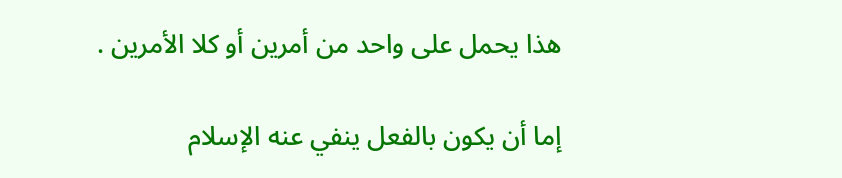هذا يحمل على واحد من أمرين أو كلا الأمرين .

إما أن يكون بالفعل ينفي عنه الإسلام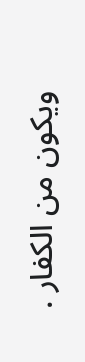ويكون من الكفار .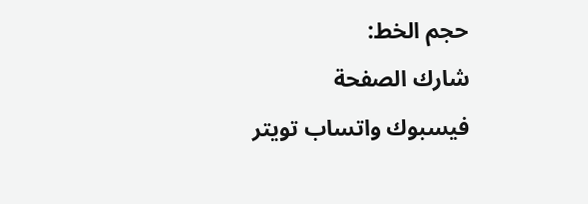حجم الخط:
شارك الصفحة
فيسبوك واتساب تويتر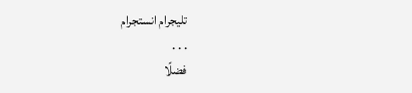تليجرام انستجرام
. . .
فضلًا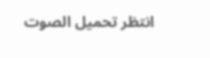انتظر تحميل الصوت